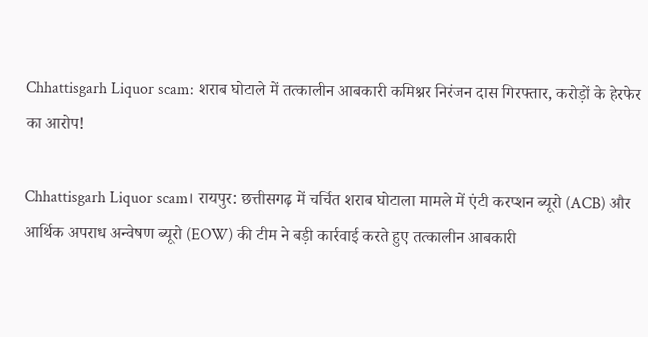Chhattisgarh Liquor scam: शराब घोटाले में तत्कालीन आबकारी कमिश्नर निरंजन दास गिरफ्तार, करोड़ों के हेरफेर का आरोप!

Chhattisgarh Liquor scam। रायपुर: छत्तीसगढ़ में चर्चित शराब घोटाला मामले में एंटी करप्शन ब्यूरो (ACB) और आर्थिक अपराध अन्वेषण ब्यूरो (EOW) की टीम ने बड़ी कार्रवाई करते हुए तत्कालीन आबकारी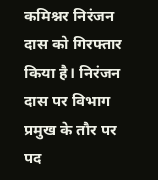कमिश्नर निरंजन दास को गिरफ्तार किया है। निरंजन दास पर विभाग प्रमुख के तौर पर पद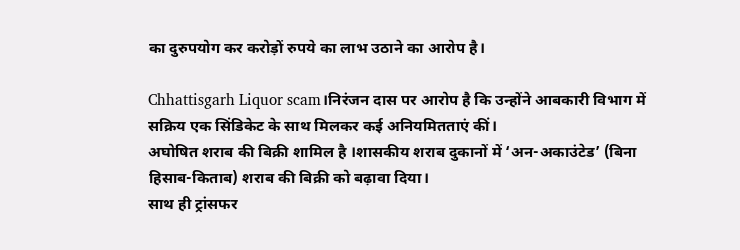का दुरुपयोग कर करोड़ों रुपये का लाभ उठाने का आरोप है।

Chhattisgarh Liquor scam।निरंजन दास पर आरोप है कि उन्होंने आबकारी विभाग में सक्रिय एक सिंडिकेट के साथ मिलकर कई अनियमितताएं कीं।
अघोषित शराब की बिक्री शामिल है ।शासकीय शराब दुकानों में ‘अन-अकाउंटेड’ (बिना हिसाब-किताब) शराब की बिक्री को बढ़ावा दिया।
साथ ही ट्रांसफर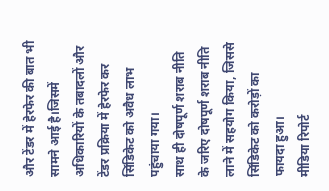और टेंडर में हेरफेर की बात भी सामने आई है।जिसमें अधिकारियों के तबादलों और टेंडर प्रक्रिया में हेरफेर कर सिंडिकेट को अवैध लाभ पहुंचाया गया।
साथ ही दोषपूर्ण शराब नीति के जरिए दोषपूर्ण शराब नीति लाने में सहयोग किया, जिससे सिंडिकेट को करोड़ों का फायदा हुआ।
मीडिया रिपोर्ट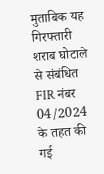मुताबिक यह गिरफ्तारी शराब घोटाले से संबंधित FIR नंबर 04/2024 के तहत की गई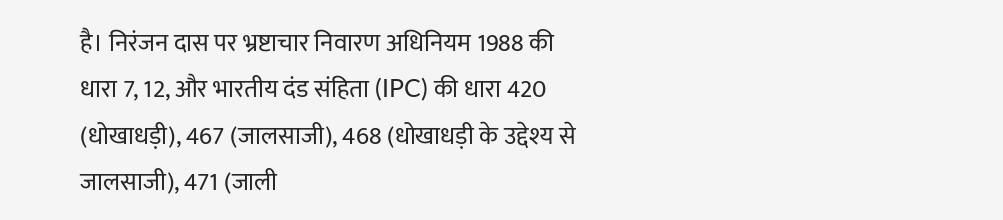है। निरंजन दास पर भ्रष्टाचार निवारण अधिनियम 1988 की धारा 7, 12, और भारतीय दंड संहिता (IPC) की धारा 420 (धोखाधड़ी), 467 (जालसाजी), 468 (धोखाधड़ी के उद्देश्य से जालसाजी), 471 (जाली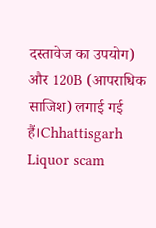दस्तावेज का उपयोग) और 120B (आपराधिक साजिश) लगाई गई हैं।Chhattisgarh Liquor scam